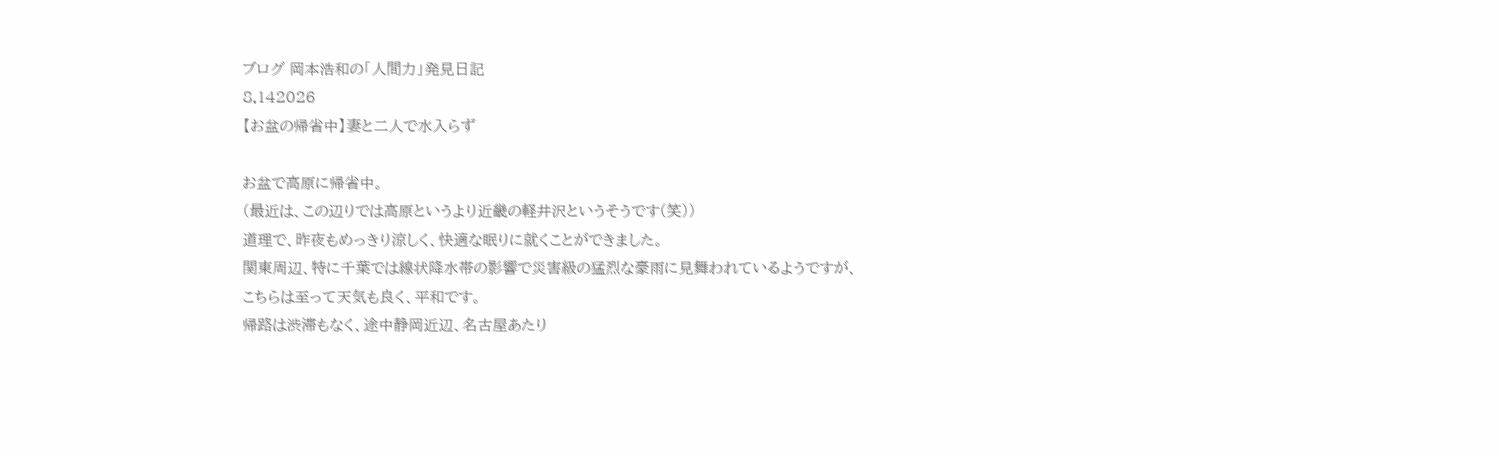ブログ 岡本浩和の「人間力」発見日記
8.142026
【お盆の帰省中】妻と二人で水入らず

お盆で高原に帰省中。
(最近は、この辺りでは高原というより近畿の軽井沢というそうです(笑))
道理で、昨夜もめっきり涼しく、快適な眠りに就くことができました。
関東周辺、特に千葉では線状降水帯の影響で災害級の猛烈な豪雨に見舞われているようですが、
こちらは至って天気も良く、平和です。
帰路は渋滞もなく、途中静岡近辺、名古屋あたり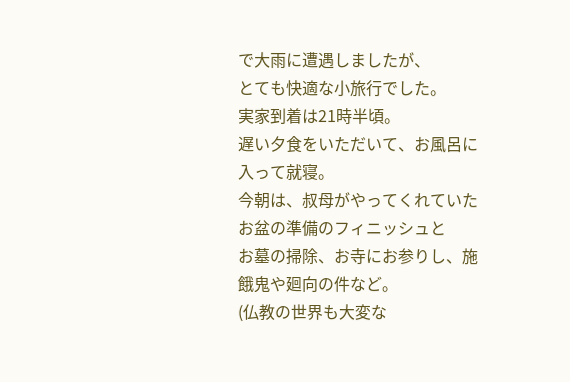で大雨に遭遇しましたが、
とても快適な小旅行でした。
実家到着は21時半頃。
遅い夕食をいただいて、お風呂に入って就寝。
今朝は、叔母がやってくれていたお盆の準備のフィニッシュと
お墓の掃除、お寺にお参りし、施餓鬼や廻向の件など。
(仏教の世界も大変な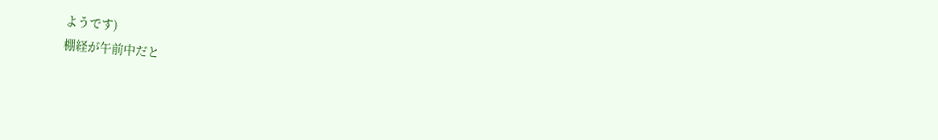ようです)
棚経が午前中だと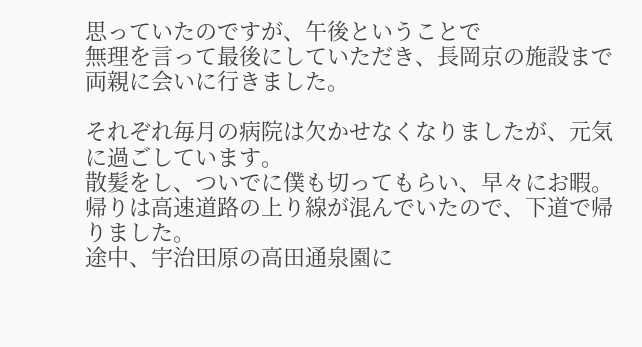思っていたのですが、午後ということで
無理を言って最後にしていただき、長岡京の施設まで両親に会いに行きました。

それぞれ毎月の病院は欠かせなくなりましたが、元気に過ごしています。
散髪をし、ついでに僕も切ってもらい、早々にお暇。
帰りは高速道路の上り線が混んでいたので、下道で帰りました。
途中、宇治田原の高田通泉園に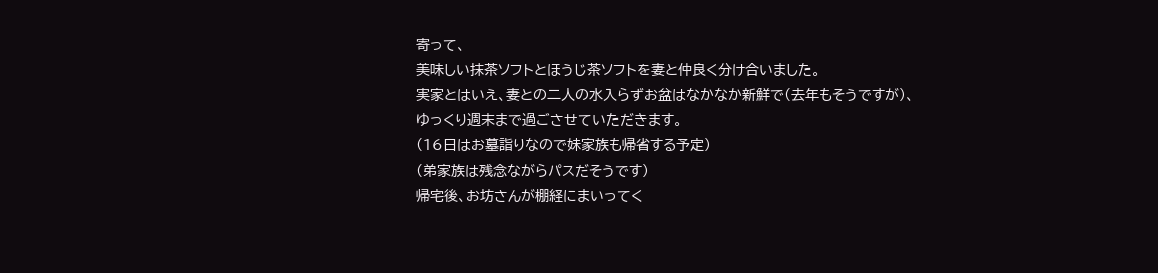寄って、
美味しい抹茶ソフトとほうじ茶ソフトを妻と仲良く分け合いました。
実家とはいえ、妻との二人の水入らずお盆はなかなか新鮮で(去年もそうですが)、
ゆっくり週末まで過ごさせていただきます。
(16日はお墓詣りなので妹家族も帰省する予定)
(弟家族は残念ながらパスだそうです)
帰宅後、お坊さんが棚経にまいってく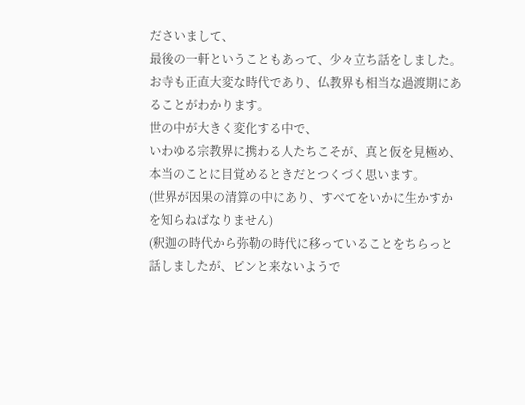ださいまして、
最後の一軒ということもあって、少々立ち話をしました。
お寺も正直大変な時代であり、仏教界も相当な過渡期にあることがわかります。
世の中が大きく変化する中で、
いわゆる宗教界に携わる人たちこそが、真と仮を見極め、
本当のことに目覚めるときだとつくづく思います。
(世界が因果の清算の中にあり、すべてをいかに生かすかを知らねばなりません)
(釈迦の時代から弥勒の時代に移っていることをちらっと話しましたが、ピンと来ないようで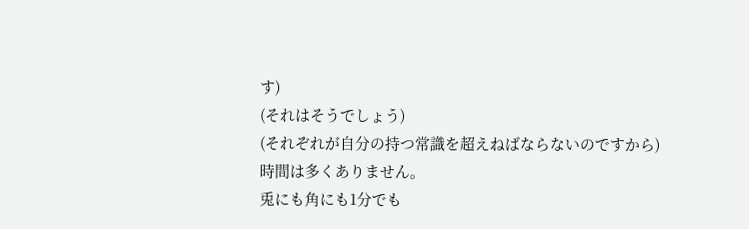す)
(それはそうでしょう)
(それぞれが自分の持つ常識を超えねばならないのですから)
時間は多くありません。
兎にも角にも1分でも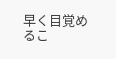早く目覚めるこ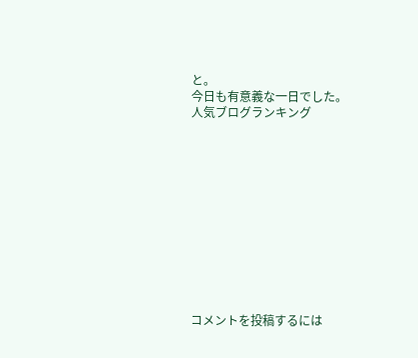と。
今日も有意義な一日でした。
人気ブログランキング












コメントを投稿するには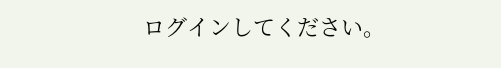ログインしてください。